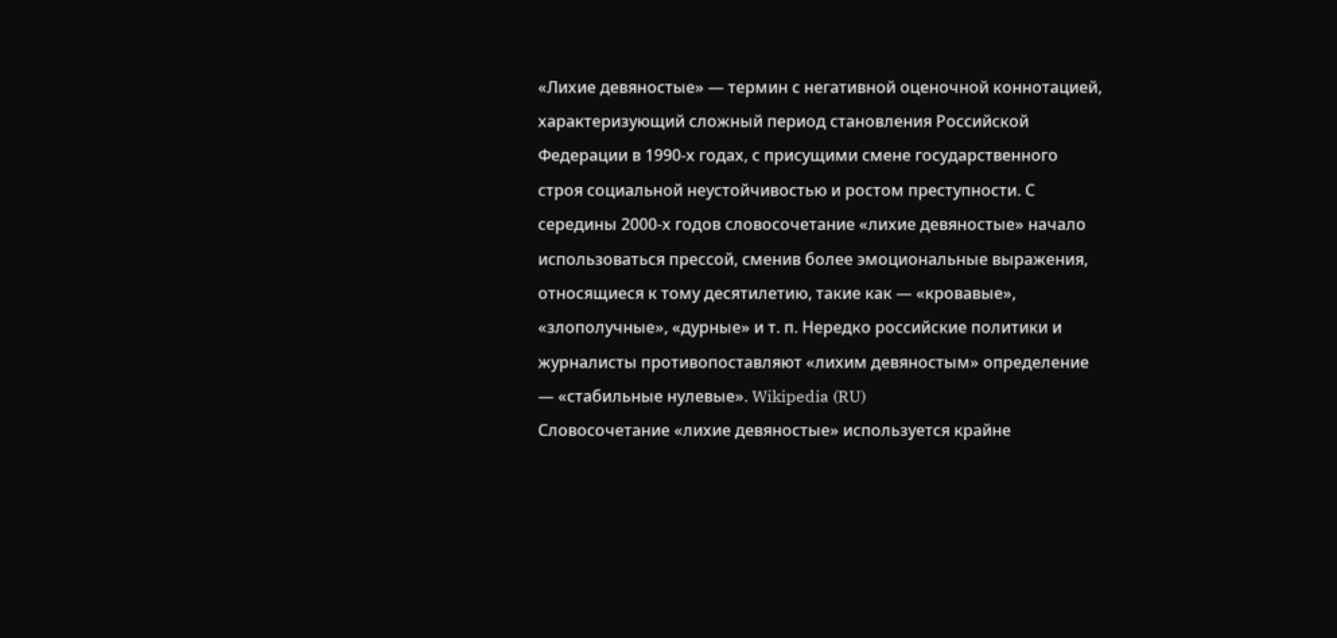«Лихие девяностые» — термин с негативной оценочной коннотацией, характеризующий сложный период становления Российской Федерации в 1990-х годах, с присущими смене государственного строя социальной неустойчивостью и ростом преступности. С середины 2000-х годов словосочетание «лихие девяностые» начало использоваться прессой, сменив более эмоциональные выражения, относящиеся к тому десятилетию, такие как — «кровавые», «злополучные», «дурные» и т. п. Нередко российские политики и журналисты противопоставляют «лихим девяностым» определение — «стабильные нулевые». Wikipedia (RU)
Словосочетание «лихие девяностые» используется крайне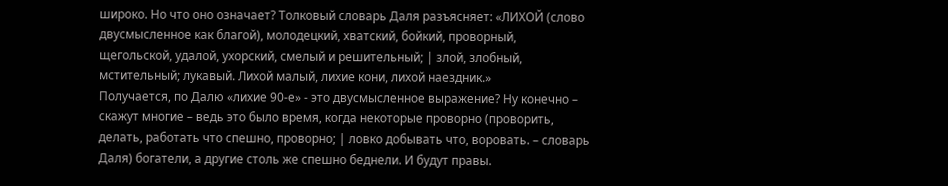широко. Но что оно означает? Толковый словарь Даля разъясняет: «ЛИХОЙ (слово двусмысленное как благой), молодецкий, хватский, бойкий, проворный, щегольской, удалой, ухорский, смелый и решительный; | злой, злобный, мстительный; лукавый. Лихой малый, лихие кони, лихой наездник.»
Получается, по Далю «лихие 90-е» - это двусмысленное выражение? Ну конечно – скажут многие – ведь это было время, когда некоторые проворно (проворить, делать, работать что спешно, проворно; | ловко добывать что, воровать. – словарь Даля) богатели, а другие столь же спешно беднели. И будут правы.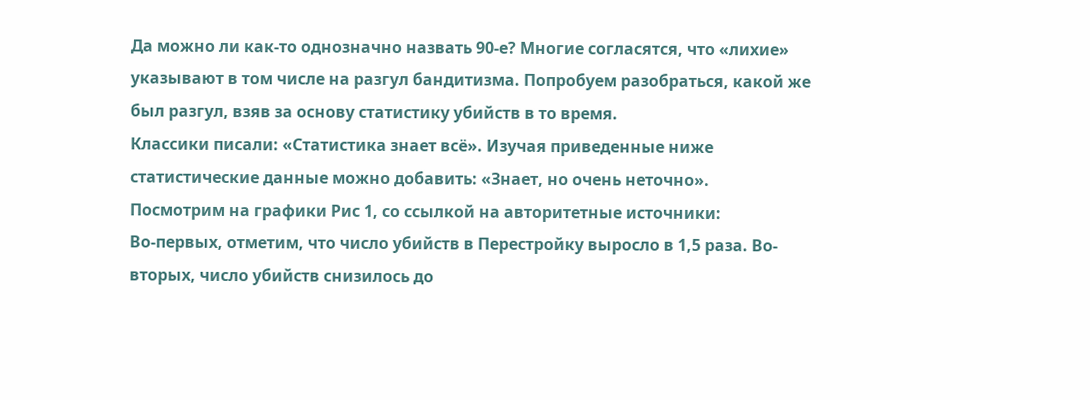Да можно ли как-то однозначно назвать 90-е? Многие согласятся, что «лихие» указывают в том числе на разгул бандитизма. Попробуем разобраться, какой же был разгул, взяв за основу статистику убийств в то время.
Классики писали: «Статистика знает всё». Изучая приведенные ниже статистические данные можно добавить: «Знает, но очень неточно».
Посмотрим на графики Рис 1, со ссылкой на авторитетные источники:
Во-первых, отметим, что число убийств в Перестройку выросло в 1,5 раза. Во-вторых, число убийств снизилось до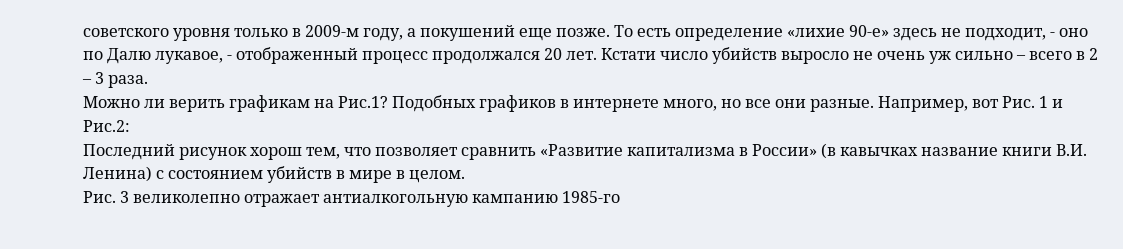советского уровня только в 2009-м году, а покушений еще позже. То есть определение «лихие 90-е» здесь не подходит, - оно по Далю лукавое, - отображенный процесс продолжался 20 лет. Кстати число убийств выросло не очень уж сильно – всего в 2 – 3 раза.
Можно ли верить графикам на Рис.1? Подобных графиков в интернете много, но все они разные. Например, вот Рис. 1 и Рис.2:
Последний рисунок хорош тем, что позволяет сравнить «Развитие капитализма в России» (в кавычках название книги В.И. Ленина) с состоянием убийств в мире в целом.
Рис. 3 великолепно отражает антиалкогольную кампанию 1985-го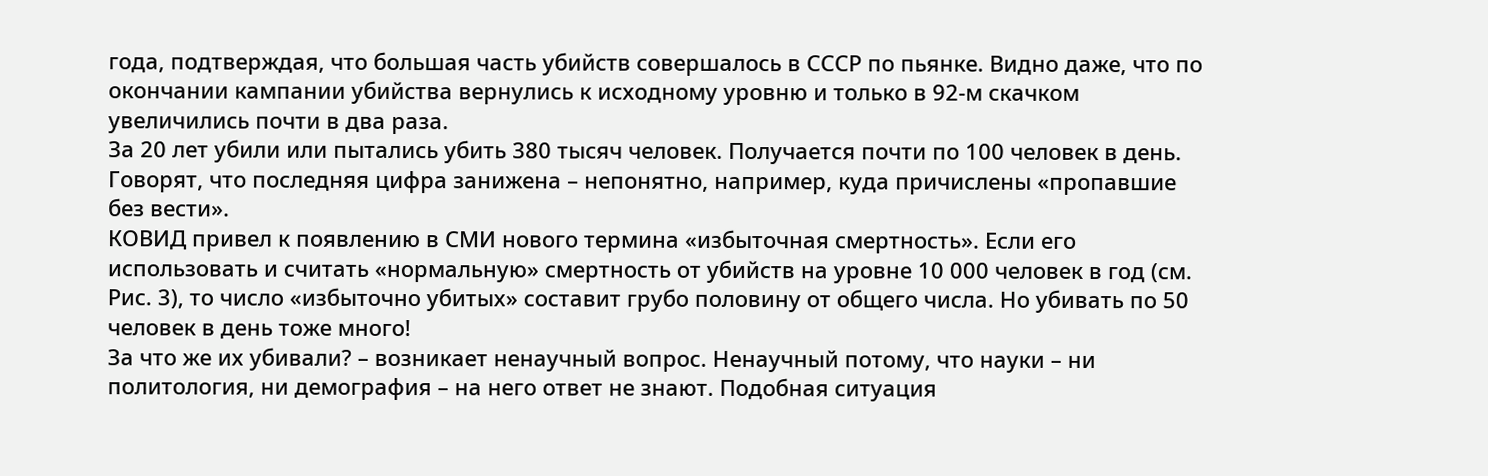года, подтверждая, что большая часть убийств совершалось в СССР по пьянке. Видно даже, что по окончании кампании убийства вернулись к исходному уровню и только в 92-м скачком увеличились почти в два раза.
За 20 лет убили или пытались убить 380 тысяч человек. Получается почти по 100 человек в день. Говорят, что последняя цифра занижена – непонятно, например, куда причислены «пропавшие без вести».
КОВИД привел к появлению в СМИ нового термина «избыточная смертность». Если его использовать и считать «нормальную» смертность от убийств на уровне 10 000 человек в год (см. Рис. 3), то число «избыточно убитых» составит грубо половину от общего числа. Но убивать по 50 человек в день тоже много!
За что же их убивали? – возникает ненаучный вопрос. Ненаучный потому, что науки – ни политология, ни демография – на него ответ не знают. Подобная ситуация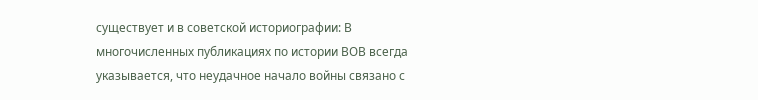существует и в советской историографии: В многочисленных публикациях по истории ВОВ всегда указывается, что неудачное начало войны связано с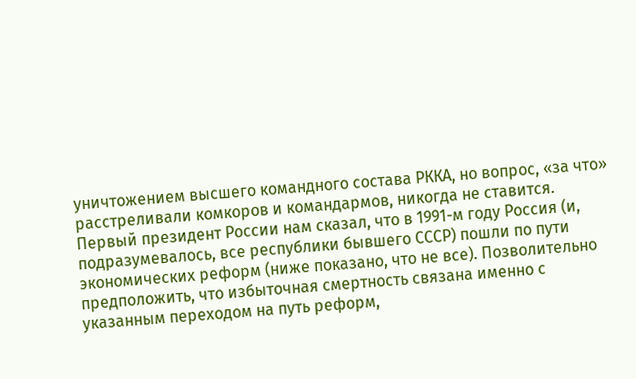уничтожением высшего командного состава РККА, но вопрос, «за что» расстреливали комкоров и командармов, никогда не ставится.
Первый президент России нам сказал, что в 1991-м году Россия (и, подразумевалось, все республики бывшего СССР) пошли по пути экономических реформ (ниже показано, что не все). Позволительно предположить, что избыточная смертность связана именно с указанным переходом на путь реформ,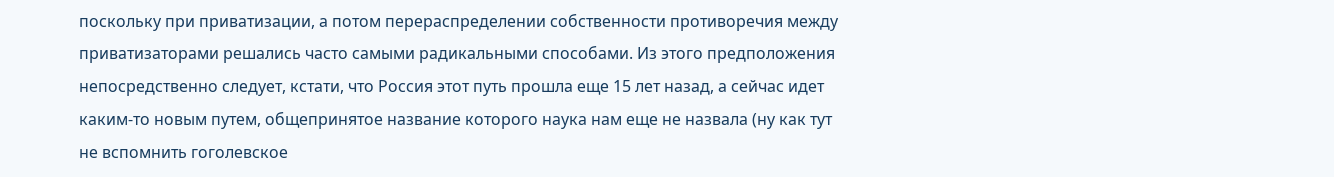поскольку при приватизации, а потом перераспределении собственности противоречия между приватизаторами решались часто самыми радикальными способами. Из этого предположения непосредственно следует, кстати, что Россия этот путь прошла еще 15 лет назад, а сейчас идет каким-то новым путем, общепринятое название которого наука нам еще не назвала (ну как тут не вспомнить гоголевское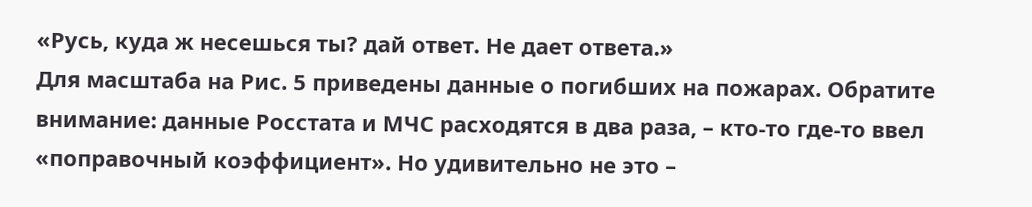«Русь, куда ж несешься ты? дай ответ. Не дает ответа.»
Для масштаба на Рис. 5 приведены данные о погибших на пожарах. Обратите внимание: данные Росстата и МЧС расходятся в два раза, – кто-то где-то ввел «поправочный коэффициент». Но удивительно не это –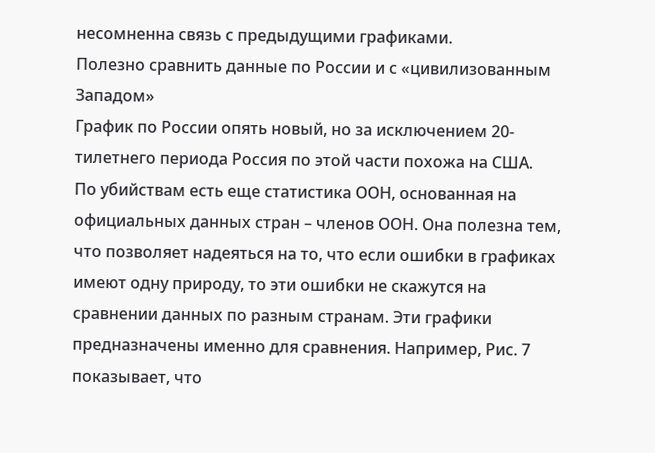несомненна связь с предыдущими графиками.
Полезно сравнить данные по России и с «цивилизованным Западом»
График по России опять новый, но за исключением 20-тилетнего периода Россия по этой части похожа на США.
По убийствам есть еще статистика ООН, основанная на официальных данных стран – членов ООН. Она полезна тем, что позволяет надеяться на то, что если ошибки в графиках имеют одну природу, то эти ошибки не скажутся на сравнении данных по разным странам. Эти графики предназначены именно для сравнения. Например, Рис. 7 показывает, что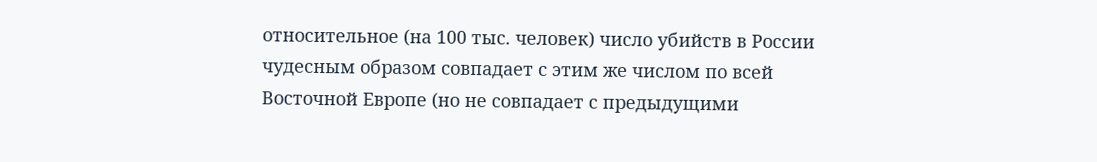относительное (на 100 тыс. человек) число убийств в России чудесным образом совпадает с этим же числом по всей Восточной Европе (но не совпадает с предыдущими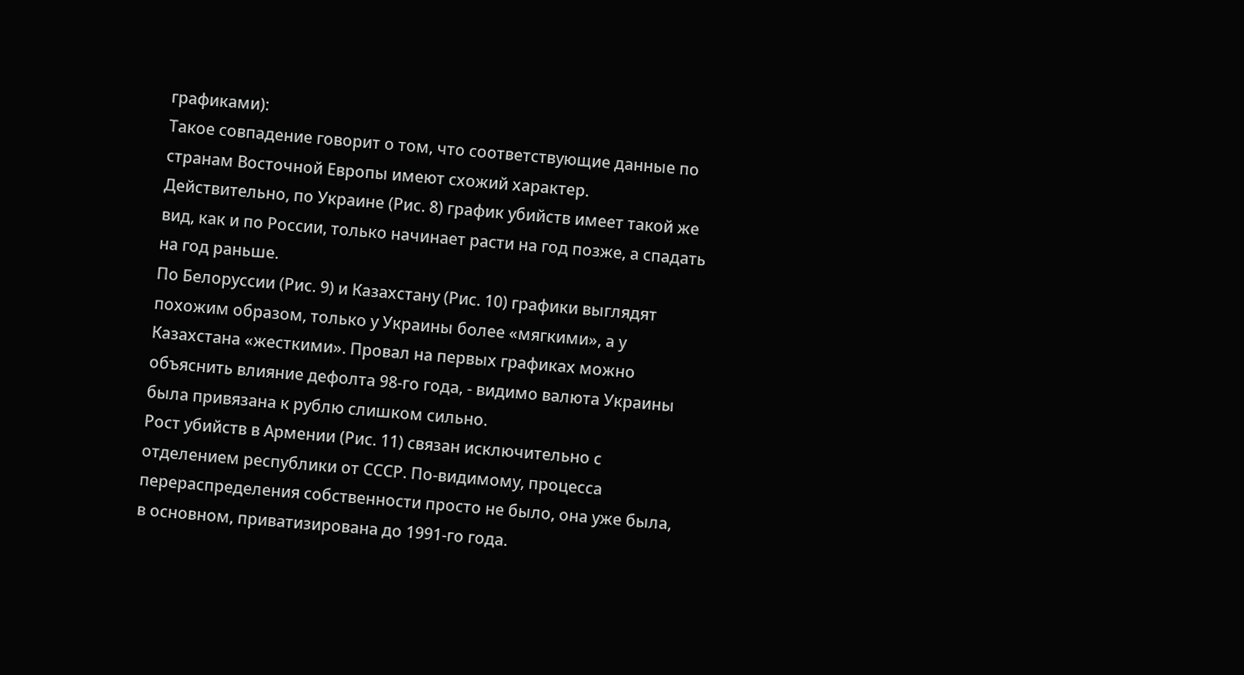графиками):
Такое совпадение говорит о том, что соответствующие данные по странам Восточной Европы имеют схожий характер. Действительно, по Украине (Рис. 8) график убийств имеет такой же вид, как и по России, только начинает расти на год позже, а спадать на год раньше.
По Белоруссии (Рис. 9) и Казахстану (Рис. 10) графики выглядят похожим образом, только у Украины более «мягкими», а у Казахстана «жесткими». Провал на первых графиках можно объяснить влияние дефолта 98-го года, - видимо валюта Украины была привязана к рублю слишком сильно.
Рост убийств в Армении (Рис. 11) связан исключительно с отделением республики от СССР. По-видимому, процесса перераспределения собственности просто не было, она уже была, в основном, приватизирована до 1991-го года.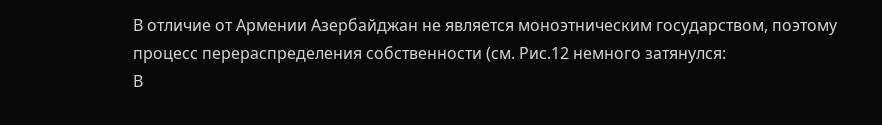В отличие от Армении Азербайджан не является моноэтническим государством, поэтому процесс перераспределения собственности (см. Рис.12 немного затянулся:
В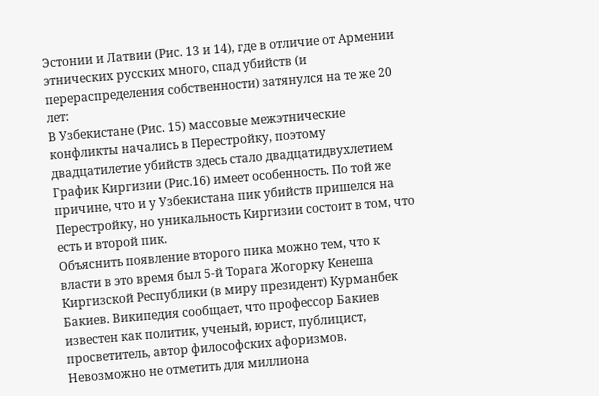Эстонии и Латвии (Рис. 13 и 14), где в отличие от Армении этнических русских много, спад убийств (и перераспределения собственности) затянулся на те же 20 лет:
В Узбекистане (Рис. 15) массовые межэтнические конфликты начались в Перестройку, поэтому двадцатилетие убийств здесь стало двадцатидвухлетием
График Киргизии (Рис.16) имеет особенность. По той же причине, что и у Узбекистана пик убийств пришелся на Перестройку, но уникальность Киргизии состоит в том, что есть и второй пик.
Объяснить появление второго пика можно тем, что к власти в это время был 5-й Торага Жогорку Кенеша Киргизской Республики (в миру президент) Курманбек Бакиев. Википедия сообщает, что профессор Бакиев известен как политик, ученый, юрист, публицист, просветитель, автор философских афоризмов.
Невозможно не отметить для миллиона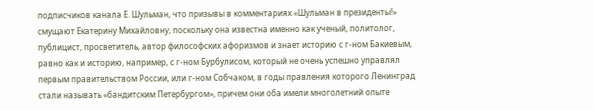подписчиков канала Е. Шульман, что призывы в комментариях «Шульман в президенты!» смущают Екатерину Михайловну, поскольку она известна именно как ученый, политолог, публицист, просветитель, автор философских афоризмов и знает историю с г-ном Бакиевым, равно как и историю, например, с г-ном Бурбулисом, который не очень успешно управлял первым правительством России, или г-ном Собчаком, в годы правления которого Ленинград стали называть «бандитским Петербургом», причем они оба имели многолетний опыте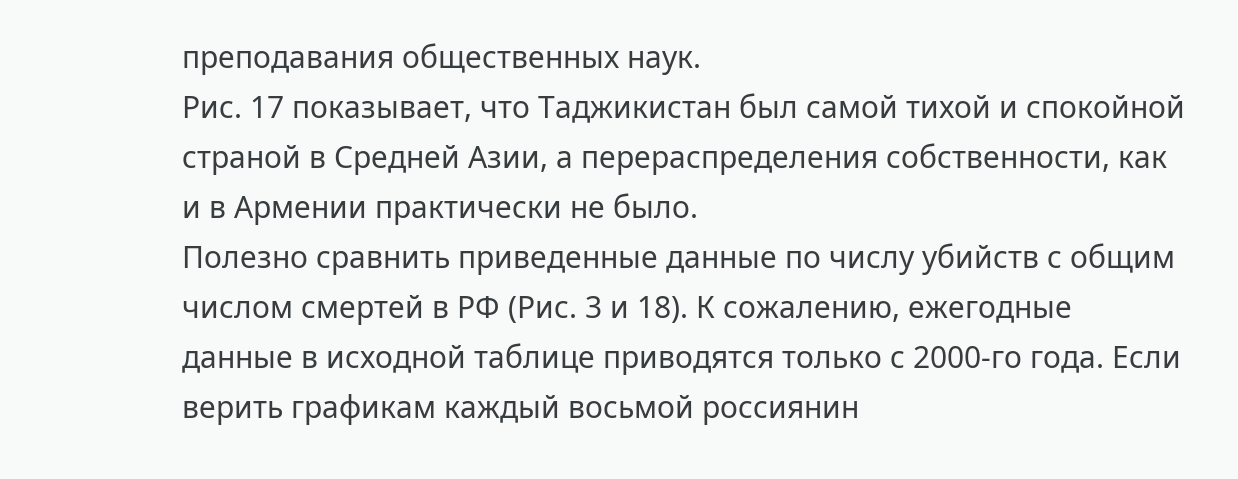преподавания общественных наук.
Рис. 17 показывает, что Таджикистан был самой тихой и спокойной страной в Средней Азии, а перераспределения собственности, как и в Армении практически не было.
Полезно сравнить приведенные данные по числу убийств с общим числом смертей в РФ (Рис. 3 и 18). К сожалению, ежегодные данные в исходной таблице приводятся только с 2000-го года. Если верить графикам каждый восьмой россиянин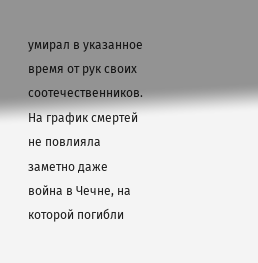умирал в указанное время от рук своих соотечественников. На график смертей не повлияла заметно даже война в Чечне, на которой погибли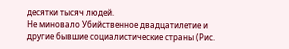десятки тысяч людей.
Не миновало Убийственное двадцатилетие и другие бывшие социалистические страны (Рис.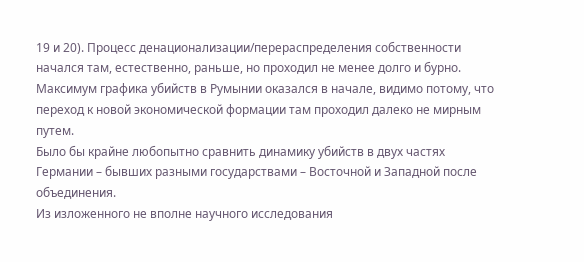19 и 20). Процесс денационализации/перераспределения собственности начался там, естественно, раньше, но проходил не менее долго и бурно.
Максимум графика убийств в Румынии оказался в начале, видимо потому, что переход к новой экономической формации там проходил далеко не мирным путем.
Было бы крайне любопытно сравнить динамику убийств в двух частях Германии – бывших разными государствами – Восточной и Западной после объединения.
Из изложенного не вполне научного исследования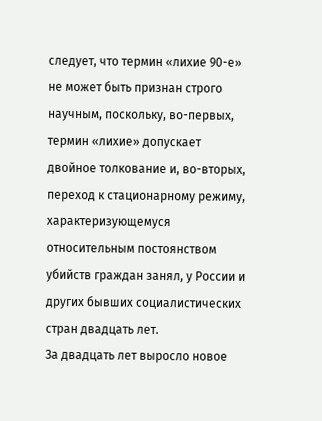следует, что термин «лихие 90-е» не может быть признан строго научным, поскольку, во-первых, термин «лихие» допускает двойное толкование и, во-вторых, переход к стационарному режиму, характеризующемуся относительным постоянством убийств граждан занял, у России и других бывших социалистических стран двадцать лет.
За двадцать лет выросло новое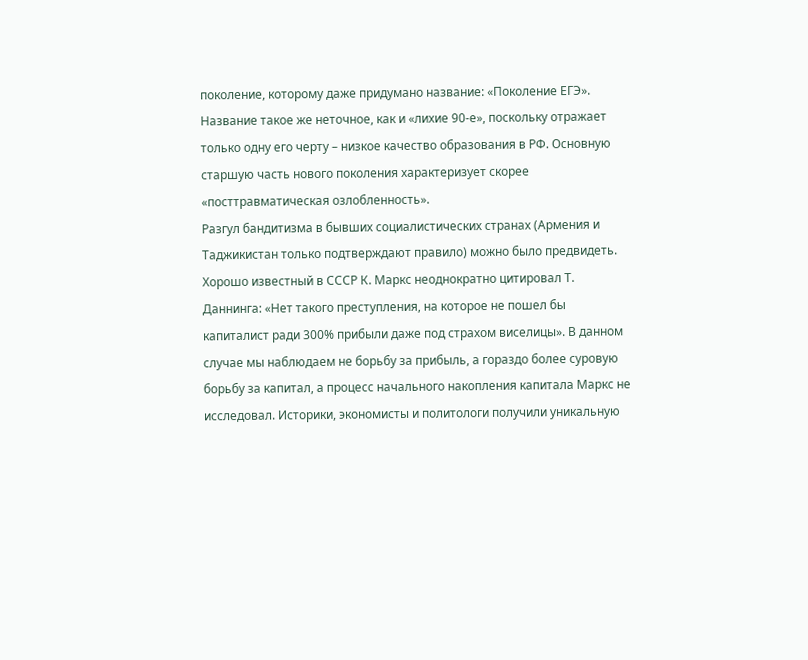поколение, которому даже придумано название: «Поколение ЕГЭ». Название такое же неточное, как и «лихие 90-е», поскольку отражает только одну его черту – низкое качество образования в РФ. Основную старшую часть нового поколения характеризует скорее «посттравматическая озлобленность».
Разгул бандитизма в бывших социалистических странах (Армения и Таджикистан только подтверждают правило) можно было предвидеть. Хорошо известный в СССР К. Маркс неоднократно цитировал Т. Даннинга: «Нет такого преступления, на которое не пошел бы капиталист ради 300% прибыли даже под страхом виселицы». В данном случае мы наблюдаем не борьбу за прибыль, а гораздо более суровую борьбу за капитал, а процесс начального накопления капитала Маркс не исследовал. Историки, экономисты и политологи получили уникальную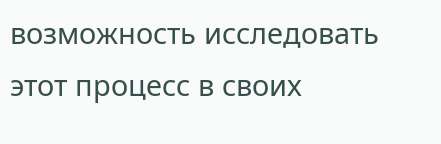возможность исследовать этот процесс в своих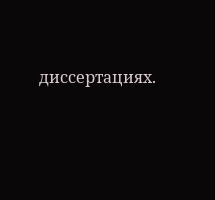диссертациях.